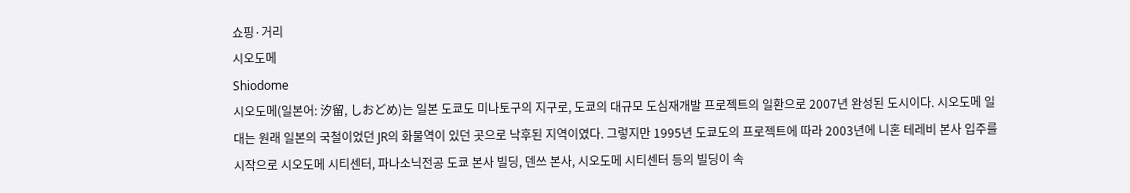쇼핑·거리
시오도메
Shiodome
시오도메(일본어: 汐留, しおどめ)는 일본 도쿄도 미나토구의 지구로, 도쿄의 대규모 도심재개발 프로젝트의 일환으로 2007년 완성된 도시이다. 시오도메 일대는 원래 일본의 국철이었던 JR의 화물역이 있던 곳으로 낙후된 지역이였다. 그렇지만 1995년 도쿄도의 프로젝트에 따라 2003년에 니혼 테레비 본사 입주를 시작으로 시오도메 시티센터, 파나소닉전공 도쿄 본사 빌딩, 덴쓰 본사, 시오도메 시티센터 등의 빌딩이 속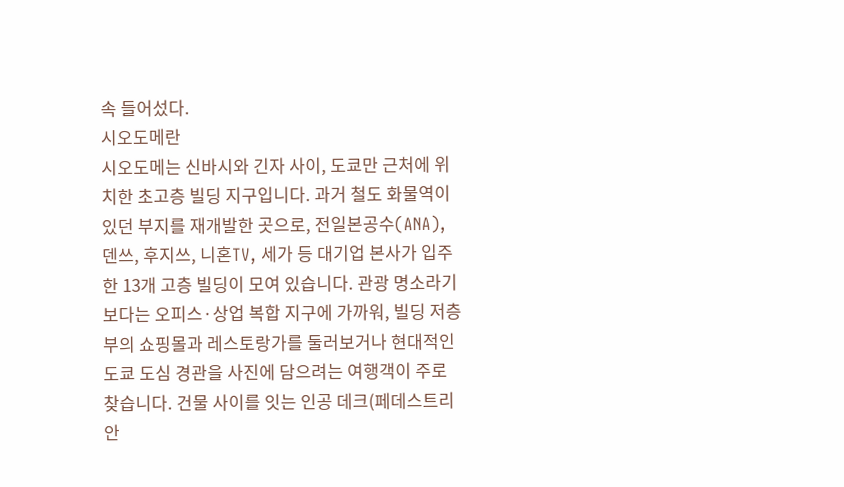속 들어섰다.
시오도메란
시오도메는 신바시와 긴자 사이, 도쿄만 근처에 위치한 초고층 빌딩 지구입니다. 과거 철도 화물역이 있던 부지를 재개발한 곳으로, 전일본공수(ANA), 덴쓰, 후지쓰, 니혼TV, 세가 등 대기업 본사가 입주한 13개 고층 빌딩이 모여 있습니다. 관광 명소라기보다는 오피스·상업 복합 지구에 가까워, 빌딩 저층부의 쇼핑몰과 레스토랑가를 둘러보거나 현대적인 도쿄 도심 경관을 사진에 담으려는 여행객이 주로 찾습니다. 건물 사이를 잇는 인공 데크(페데스트리안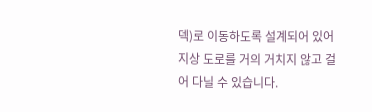덱)로 이동하도록 설계되어 있어 지상 도로를 거의 거치지 않고 걸어 다닐 수 있습니다.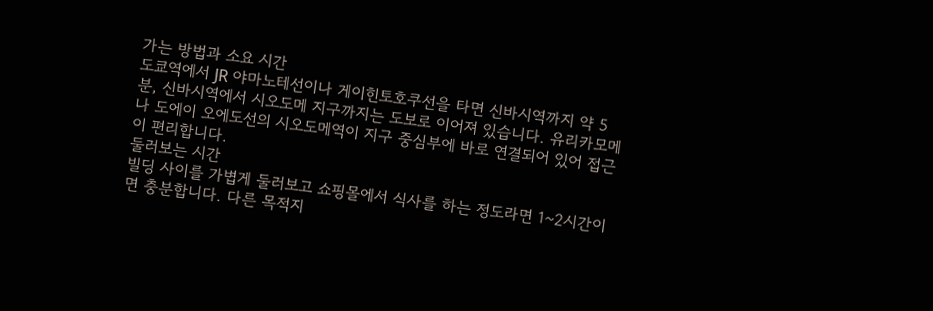가는 방법과 소요 시간
도쿄역에서 JR 야마노테선이나 게이힌토호쿠선을 타면 신바시역까지 약 5분, 신바시역에서 시오도메 지구까지는 도보로 이어져 있습니다. 유리카모메나 도에이 오에도선의 시오도메역이 지구 중심부에 바로 연결되어 있어 접근이 편리합니다.
둘러보는 시간
빌딩 사이를 가볍게 둘러보고 쇼핑몰에서 식사를 하는 정도라면 1~2시간이면 충분합니다. 다른 목적지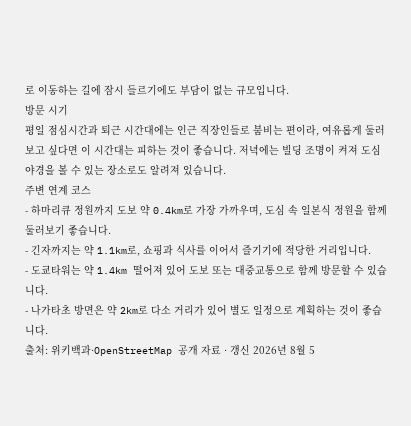로 이동하는 길에 잠시 들르기에도 부담이 없는 규모입니다.
방문 시기
평일 점심시간과 퇴근 시간대에는 인근 직장인들로 붐비는 편이라, 여유롭게 둘러보고 싶다면 이 시간대는 피하는 것이 좋습니다. 저녁에는 빌딩 조명이 켜져 도심 야경을 볼 수 있는 장소로도 알려져 있습니다.
주변 연계 코스
- 하마리큐 정원까지 도보 약 0.4km로 가장 가까우며, 도심 속 일본식 정원을 함께 둘러보기 좋습니다.
- 긴자까지는 약 1.1km로, 쇼핑과 식사를 이어서 즐기기에 적당한 거리입니다.
- 도쿄타워는 약 1.4km 떨어져 있어 도보 또는 대중교통으로 함께 방문할 수 있습니다.
- 나가타초 방면은 약 2km로 다소 거리가 있어 별도 일정으로 계획하는 것이 좋습니다.
출처: 위키백과·OpenStreetMap 공개 자료 · 갱신 2026년 8월 5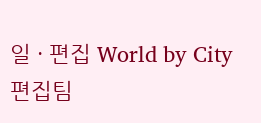일 · 편집 World by City 편집팀